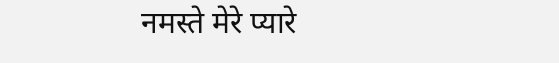नमस्ते मेरे प्यारे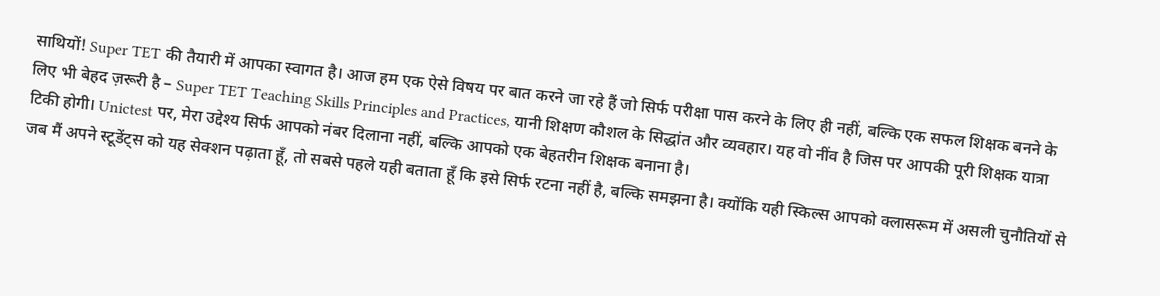साथियों! Super TET की तैयारी में आपका स्वागत है। आज हम एक ऐसे विषय पर बात करने जा रहे हैं जो सिर्फ परीक्षा पास करने के लिए ही नहीं, बल्कि एक सफल शिक्षक बनने के लिए भी बेहद ज़रूरी है – Super TET Teaching Skills Principles and Practices, यानी शिक्षण कौशल के सिद्धांत और व्यवहार। यह वो नींव है जिस पर आपकी पूरी शिक्षक यात्रा टिकी होगी। Unictest पर, मेरा उद्देश्य सिर्फ आपको नंबर दिलाना नहीं, बल्कि आपको एक बेहतरीन शिक्षक बनाना है।
जब मैं अपने स्टूडेंट्स को यह सेक्शन पढ़ाता हूँ, तो सबसे पहले यही बताता हूँ कि इसे सिर्फ रटना नहीं है, बल्कि समझना है। क्योंकि यही स्किल्स आपको क्लासरूम में असली चुनौतियों से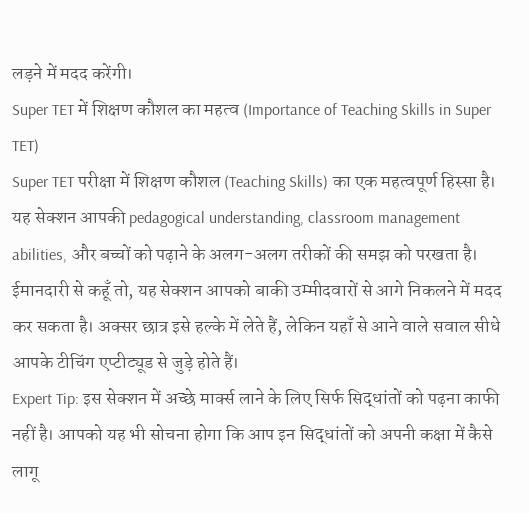लड़ने में मदद करेंगी।
Super TET में शिक्षण कौशल का महत्व (Importance of Teaching Skills in Super TET)
Super TET परीक्षा में शिक्षण कौशल (Teaching Skills) का एक महत्वपूर्ण हिस्सा है। यह सेक्शन आपकी pedagogical understanding, classroom management abilities, और बच्चों को पढ़ाने के अलग-अलग तरीकों की समझ को परखता है। ईमानदारी से कहूँ तो, यह सेक्शन आपको बाकी उम्मीदवारों से आगे निकलने में मदद कर सकता है। अक्सर छात्र इसे हल्के में लेते हैं, लेकिन यहाँ से आने वाले सवाल सीधे आपके टीचिंग एप्टीट्यूड से जुड़े होते हैं।
Expert Tip: इस सेक्शन में अच्छे मार्क्स लाने के लिए सिर्फ सिद्धांतों को पढ़ना काफी नहीं है। आपको यह भी सोचना होगा कि आप इन सिद्धांतों को अपनी कक्षा में कैसे लागू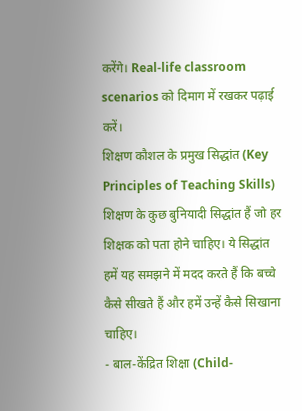करेंगे। Real-life classroom scenarios को दिमाग में रखकर पढ़ाई करें।
शिक्षण कौशल के प्रमुख सिद्धांत (Key Principles of Teaching Skills)
शिक्षण के कुछ बुनियादी सिद्धांत हैं जो हर शिक्षक को पता होने चाहिए। ये सिद्धांत हमें यह समझने में मदद करते हैं कि बच्चे कैसे सीखते हैं और हमें उन्हें कैसे सिखाना चाहिए।
- बाल-केंद्रित शिक्षा (Child-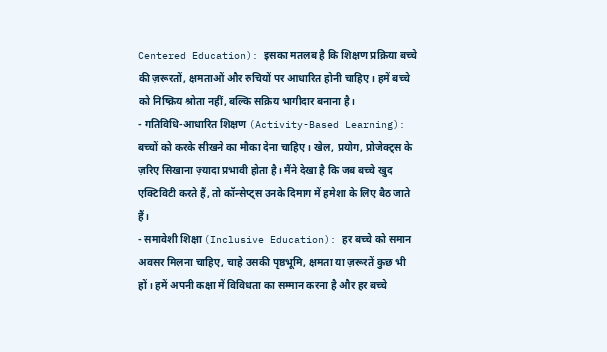Centered Education): इसका मतलब है कि शिक्षण प्रक्रिया बच्चे की ज़रूरतों, क्षमताओं और रुचियों पर आधारित होनी चाहिए। हमें बच्चे को निष्क्रिय श्रोता नहीं, बल्कि सक्रिय भागीदार बनाना है।
- गतिविधि-आधारित शिक्षण (Activity-Based Learning): बच्चों को करके सीखने का मौका देना चाहिए। खेल, प्रयोग, प्रोजेक्ट्स के ज़रिए सिखाना ज़्यादा प्रभावी होता है। मैंने देखा है कि जब बच्चे खुद एक्टिविटी करते हैं, तो कॉन्सेप्ट्स उनके दिमाग में हमेशा के लिए बैठ जाते हैं।
- समावेशी शिक्षा (Inclusive Education): हर बच्चे को समान अवसर मिलना चाहिए, चाहे उसकी पृष्ठभूमि, क्षमता या ज़रूरतें कुछ भी हों। हमें अपनी कक्षा में विविधता का सम्मान करना है और हर बच्चे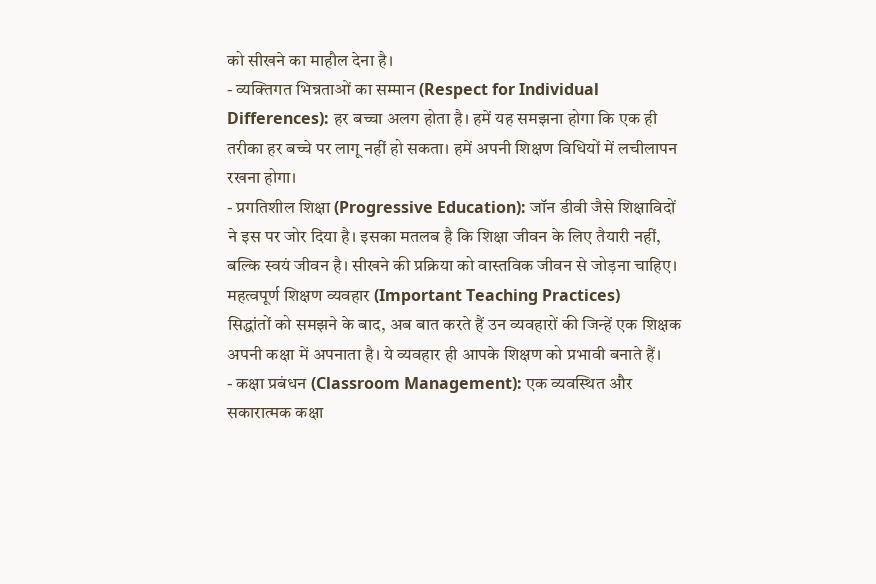को सीखने का माहौल देना है।
- व्यक्तिगत भिन्नताओं का सम्मान (Respect for Individual Differences): हर बच्चा अलग होता है। हमें यह समझना होगा कि एक ही तरीका हर बच्चे पर लागू नहीं हो सकता। हमें अपनी शिक्षण विधियों में लचीलापन रखना होगा।
- प्रगतिशील शिक्षा (Progressive Education): जॉन डीवी जैसे शिक्षाविदों ने इस पर जोर दिया है। इसका मतलब है कि शिक्षा जीवन के लिए तैयारी नहीं, बल्कि स्वयं जीवन है। सीखने की प्रक्रिया को वास्तविक जीवन से जोड़ना चाहिए।
महत्वपूर्ण शिक्षण व्यवहार (Important Teaching Practices)
सिद्धांतों को समझने के बाद, अब बात करते हैं उन व्यवहारों की जिन्हें एक शिक्षक अपनी कक्षा में अपनाता है। ये व्यवहार ही आपके शिक्षण को प्रभावी बनाते हैं।
- कक्षा प्रबंधन (Classroom Management): एक व्यवस्थित और सकारात्मक कक्षा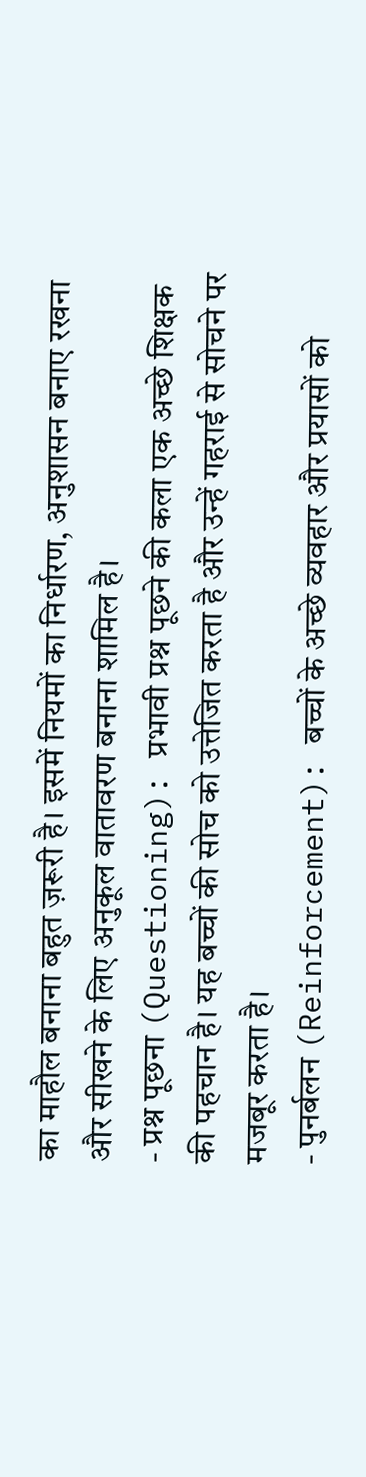का माहौल बनाना बहुत ज़रूरी है। इसमें नियमों का निर्धारण, अनुशासन बनाए रखना और सीखने के लिए अनुकूल वातावरण बनाना शामिल है।
- प्रश्न पूछना (Questioning): प्रभावी प्रश्न पूछने की कला एक अच्छे शिक्षक की पहचान है। यह बच्चों की सोच को उत्तेजित करता है और उन्हें गहराई से सोचने पर मजबूर करता है।
- पुनर्बलन (Reinforcement): बच्चों के अच्छे व्यवहार और प्रयासों को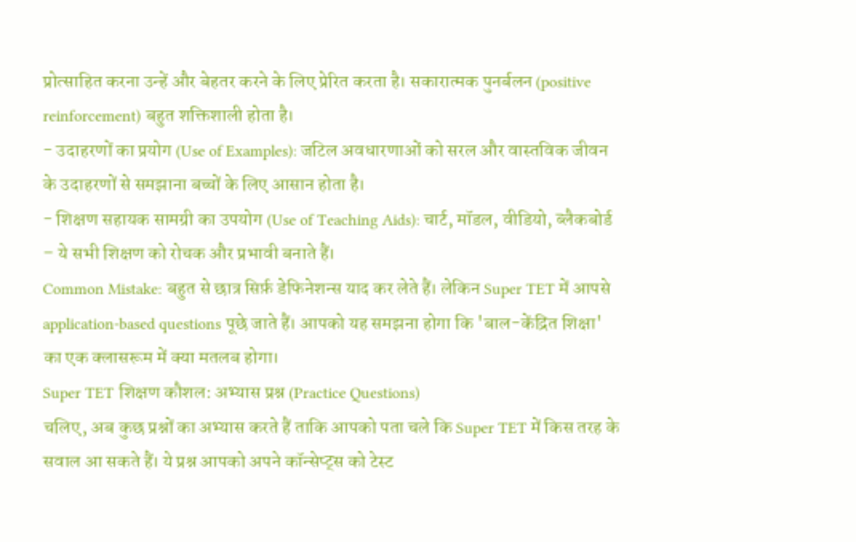प्रोत्साहित करना उन्हें और बेहतर करने के लिए प्रेरित करता है। सकारात्मक पुनर्बलन (positive reinforcement) बहुत शक्तिशाली होता है।
- उदाहरणों का प्रयोग (Use of Examples): जटिल अवधारणाओं को सरल और वास्तविक जीवन के उदाहरणों से समझाना बच्चों के लिए आसान होता है।
- शिक्षण सहायक सामग्री का उपयोग (Use of Teaching Aids): चार्ट, मॉडल, वीडियो, ब्लैकबोर्ड – ये सभी शिक्षण को रोचक और प्रभावी बनाते हैं।
Common Mistake: बहुत से छात्र सिर्फ़ डेफिनेशन्स याद कर लेते हैं। लेकिन Super TET में आपसे application-based questions पूछे जाते हैं। आपको यह समझना होगा कि 'बाल-केंद्रित शिक्षा' का एक क्लासरूम में क्या मतलब होगा।
Super TET शिक्षण कौशल: अभ्यास प्रश्न (Practice Questions)
चलिए, अब कुछ प्रश्नों का अभ्यास करते हैं ताकि आपको पता चले कि Super TET में किस तरह के सवाल आ सकते हैं। ये प्रश्न आपको अपने कॉन्सेप्ट्स को टेस्ट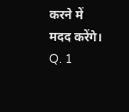करने में मदद करेंगे।
Q. 1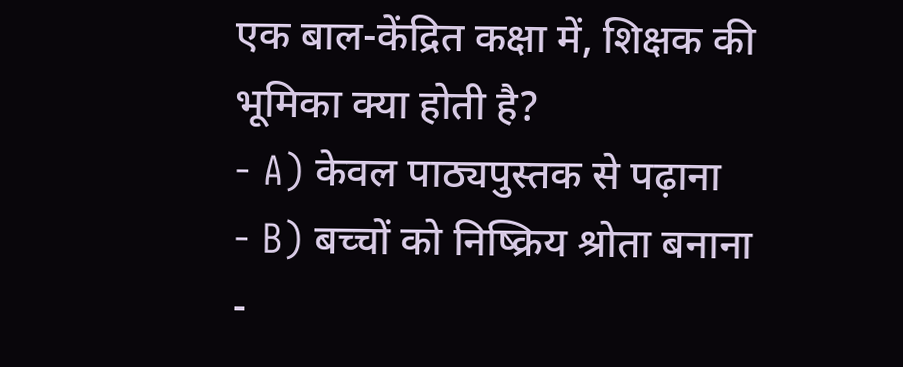एक बाल-केंद्रित कक्षा में, शिक्षक की भूमिका क्या होती है?
- A) केवल पाठ्यपुस्तक से पढ़ाना
- B) बच्चों को निष्क्रिय श्रोता बनाना
-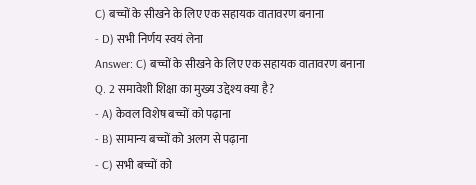C) बच्चों के सीखने के लिए एक सहायक वातावरण बनाना
- D) सभी निर्णय स्वयं लेना
Answer: C) बच्चों के सीखने के लिए एक सहायक वातावरण बनाना
Q. 2 समावेशी शिक्षा का मुख्य उद्देश्य क्या है?
- A) केवल विशेष बच्चों को पढ़ाना
- B) सामान्य बच्चों को अलग से पढ़ाना
- C) सभी बच्चों को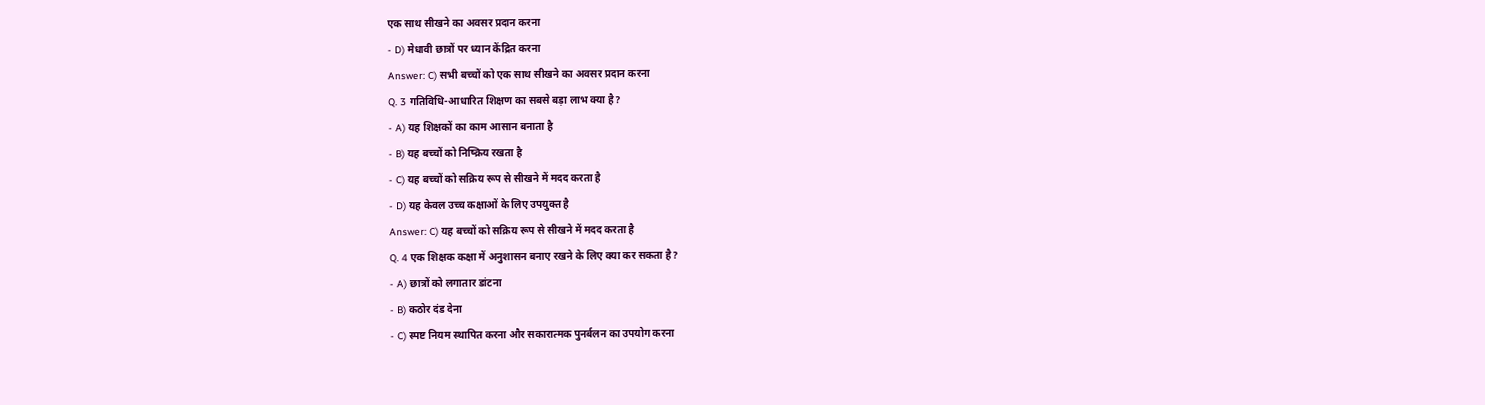एक साथ सीखने का अवसर प्रदान करना
- D) मेधावी छात्रों पर ध्यान केंद्रित करना
Answer: C) सभी बच्चों को एक साथ सीखने का अवसर प्रदान करना
Q. 3 गतिविधि-आधारित शिक्षण का सबसे बड़ा लाभ क्या है?
- A) यह शिक्षकों का काम आसान बनाता है
- B) यह बच्चों को निष्क्रिय रखता है
- C) यह बच्चों को सक्रिय रूप से सीखने में मदद करता है
- D) यह केवल उच्च कक्षाओं के लिए उपयुक्त है
Answer: C) यह बच्चों को सक्रिय रूप से सीखने में मदद करता है
Q. 4 एक शिक्षक कक्षा में अनुशासन बनाए रखने के लिए क्या कर सकता है?
- A) छात्रों को लगातार डांटना
- B) कठोर दंड देना
- C) स्पष्ट नियम स्थापित करना और सकारात्मक पुनर्बलन का उपयोग करना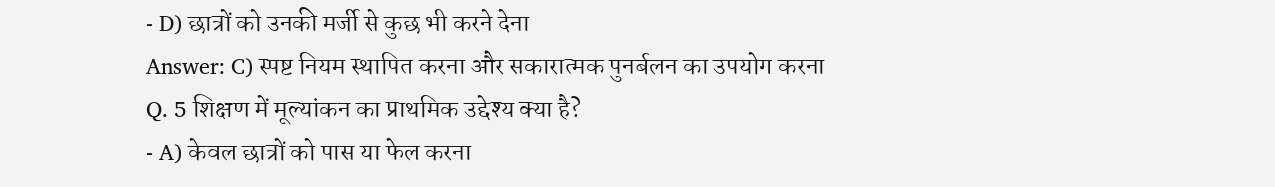- D) छात्रों को उनकी मर्जी से कुछ भी करने देना
Answer: C) स्पष्ट नियम स्थापित करना और सकारात्मक पुनर्बलन का उपयोग करना
Q. 5 शिक्षण में मूल्यांकन का प्राथमिक उद्देश्य क्या है?
- A) केवल छात्रों को पास या फेल करना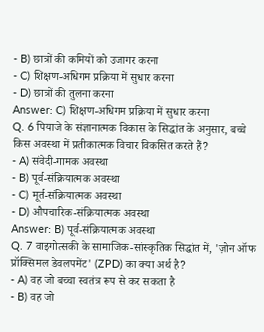- B) छात्रों की कमियों को उजागर करना
- C) शिक्षण-अधिगम प्रक्रिया में सुधार करना
- D) छात्रों की तुलना करना
Answer: C) शिक्षण-अधिगम प्रक्रिया में सुधार करना
Q. 6 पियाजे के संज्ञानात्मक विकास के सिद्धांत के अनुसार, बच्चे किस अवस्था में प्रतीकात्मक विचार विकसित करते हैं?
- A) संवेदी-गामक अवस्था
- B) पूर्व-संक्रियात्मक अवस्था
- C) मूर्त-संक्रियात्मक अवस्था
- D) औपचारिक-संक्रियात्मक अवस्था
Answer: B) पूर्व-संक्रियात्मक अवस्था
Q. 7 वाइगोत्सकी के सामाजिक-सांस्कृतिक सिद्धांत में, 'ज़ोन ऑफ प्रॉक्सिमल डेवलपमेंट' (ZPD) का क्या अर्थ है?
- A) वह जो बच्चा स्वतंत्र रूप से कर सकता है
- B) वह जो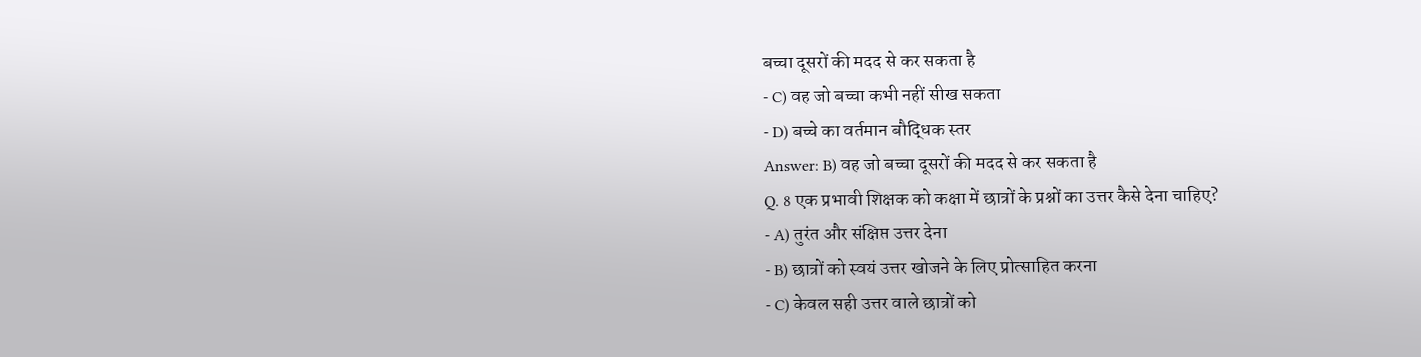बच्चा दूसरों की मदद से कर सकता है
- C) वह जो बच्चा कभी नहीं सीख सकता
- D) बच्चे का वर्तमान बौद्धिक स्तर
Answer: B) वह जो बच्चा दूसरों की मदद से कर सकता है
Q. 8 एक प्रभावी शिक्षक को कक्षा में छात्रों के प्रश्नों का उत्तर कैसे देना चाहिए?
- A) तुरंत और संक्षिप्त उत्तर देना
- B) छात्रों को स्वयं उत्तर खोजने के लिए प्रोत्साहित करना
- C) केवल सही उत्तर वाले छात्रों को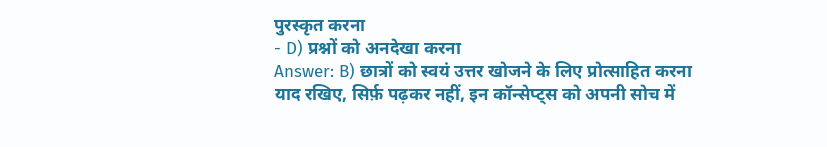पुरस्कृत करना
- D) प्रश्नों को अनदेखा करना
Answer: B) छात्रों को स्वयं उत्तर खोजने के लिए प्रोत्साहित करना
याद रखिए, सिर्फ़ पढ़कर नहीं, इन कॉन्सेप्ट्स को अपनी सोच में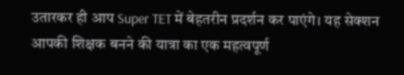उतारकर ही आप Super TET में बेहतरीन प्रदर्शन कर पाएंगे। यह सेक्शन आपकी शिक्षक बनने की यात्रा का एक महत्वपूर्ण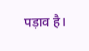पड़ाव है।